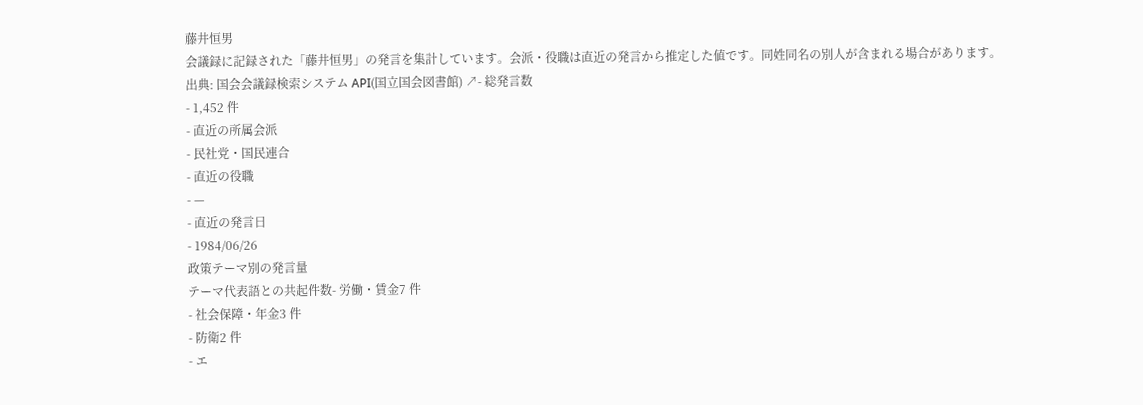藤井恒男
会議録に記録された「藤井恒男」の発言を集計しています。会派・役職は直近の発言から推定した値です。同姓同名の別人が含まれる場合があります。
出典: 国会会議録検索システム API(国立国会図書館) ↗- 総発言数
- 1,452 件
- 直近の所属会派
- 民社党・国民連合
- 直近の役職
- —
- 直近の発言日
- 1984/06/26
政策テーマ別の発言量
テーマ代表語との共起件数- 労働・賃金7 件
- 社会保障・年金3 件
- 防衛2 件
- エ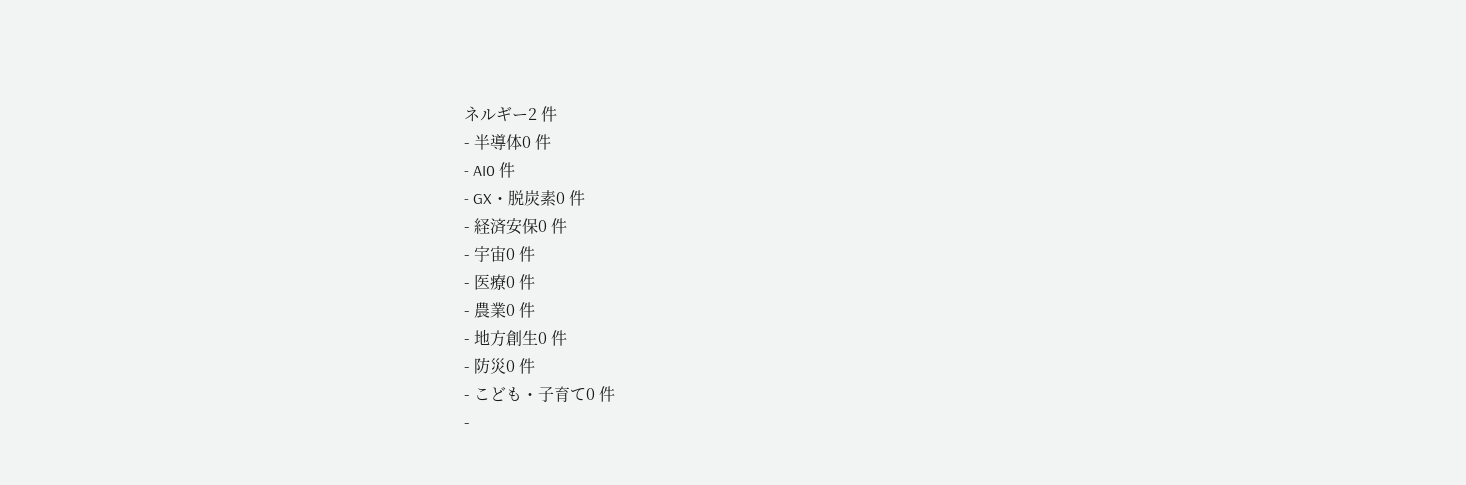ネルギー2 件
- 半導体0 件
- AI0 件
- GX・脱炭素0 件
- 経済安保0 件
- 宇宙0 件
- 医療0 件
- 農業0 件
- 地方創生0 件
- 防災0 件
- こども・子育て0 件
-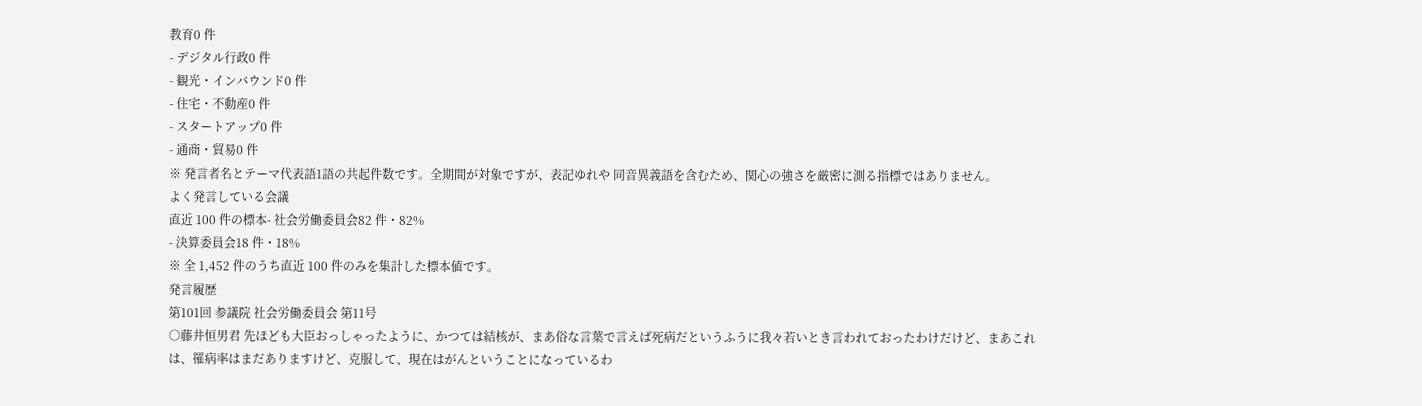教育0 件
- デジタル行政0 件
- 観光・インバウンド0 件
- 住宅・不動産0 件
- スタートアップ0 件
- 通商・貿易0 件
※ 発言者名とテーマ代表語1語の共起件数です。全期間が対象ですが、表記ゆれや 同音異義語を含むため、関心の強さを厳密に測る指標ではありません。
よく発言している会議
直近 100 件の標本- 社会労働委員会82 件・82%
- 決算委員会18 件・18%
※ 全 1,452 件のうち直近 100 件のみを集計した標本値です。
発言履歴
第101回 参議院 社会労働委員会 第11号
○藤井恒男君 先ほども大臣おっしゃったように、かつては結核が、まあ俗な言葉で言えば死病だというふうに我々若いとき言われておったわけだけど、まあこれは、罹病率はまだありますけど、克服して、現在はがんということになっているわ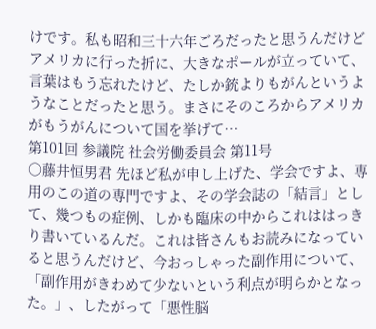けです。私も昭和三十六年ごろだったと思うんだけどアメリカに行った折に、大きなポールが立っていて、言葉はもう忘れたけど、たしか銃よりもがんというようなことだったと思う。まさにそのころからアメリカがもうがんについて国を挙げて…
第101回 参議院 社会労働委員会 第11号
○藤井恒男君 先ほど私が申し上げた、学会ですよ、専用のこの道の専門ですよ、その学会誌の「結言」として、幾つもの症例、しかも臨床の中からこれははっきり書いているんだ。これは皆さんもお読みになっていると思うんだけど、今おっしゃった副作用について、「副作用がきわめて少ないという利点が明らかとなった。」、したがって「悪性脳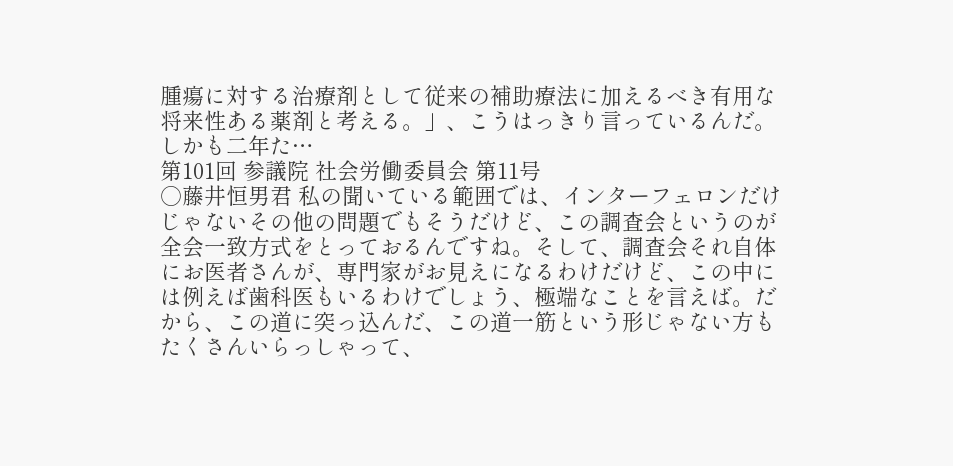腫瘍に対する治療剤として従来の補助療法に加えるべき有用な将来性ある薬剤と考える。」、こうはっきり言っているんだ。しかも二年た…
第101回 参議院 社会労働委員会 第11号
○藤井恒男君 私の聞いている範囲では、インターフェロンだけじゃないその他の問題でもそうだけど、この調査会というのが全会一致方式をとっておるんですね。そして、調査会それ自体にお医者さんが、専門家がお見えになるわけだけど、この中には例えば歯科医もいるわけでしょう、極端なことを言えば。だから、この道に突っ込んだ、この道一筋という形じゃない方もたくさんいらっしゃって、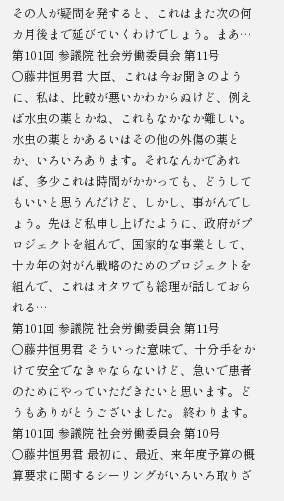その人が疑問を発すると、これはまた次の何カ月後まで延びていくわけでしょう。まあ…
第101回 参議院 社会労働委員会 第11号
○藤井恒男君 大臣、これは今お聞きのように、私は、比較が悪いかわからぬけど、例えば水虫の薬とかね、これもなかなか難しい。水虫の薬とかあるいはその他の外傷の薬とか、いろいろあります。それなんかであれば、多少これは時間がかかっても、どうしてもいいと思うんだけど、しかし、事がんでしょう。先ほど私申し上げたように、政府がプロジェクトを組んで、国家的な事業として、十カ年の対がん戦略のためのプロジェクトを組んで、これはオタワでも総理が話しておられる…
第101回 参議院 社会労働委員会 第11号
○藤井恒男君 そういった意味で、十分手をかけて安全でなきゃならないけど、急いで患者のためにやっていただきたいと思います。どうもありがとうございました。 終わります。
第101回 参議院 社会労働委員会 第10号
○藤井恒男君 最初に、最近、来年度予算の概算要求に関するシーリングがいろいろ取りざ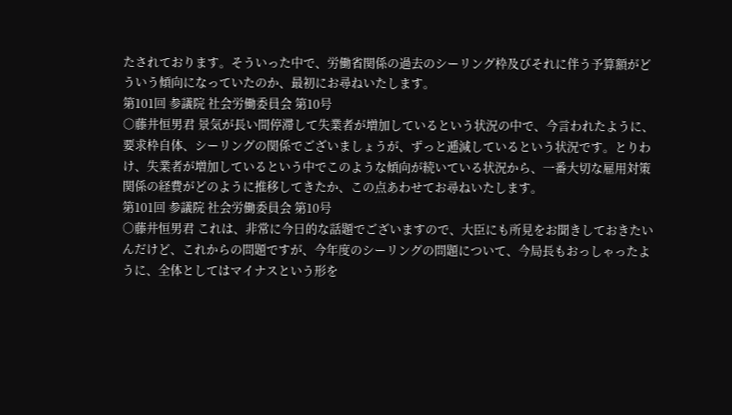たされております。そういった中で、労働省関係の過去のシーリング枠及びそれに伴う予算額がどういう傾向になっていたのか、最初にお尋ねいたします。
第101回 参議院 社会労働委員会 第10号
○藤井恒男君 景気が長い間停滞して失業者が増加しているという状況の中で、今言われたように、要求枠自体、シーリングの関係でございましょうが、ずっと逓減しているという状況です。とりわけ、失業者が増加しているという中でこのような傾向が続いている状況から、一番大切な雇用対策関係の経費がどのように推移してきたか、この点あわせてお尋ねいたします。
第101回 参議院 社会労働委員会 第10号
○藤井恒男君 これは、非常に今日的な話題でございますので、大臣にも所見をお聞きしておきたいんだけど、これからの問題ですが、今年度のシーリングの問題について、今局長もおっしゃったように、全体としてはマイナスという形を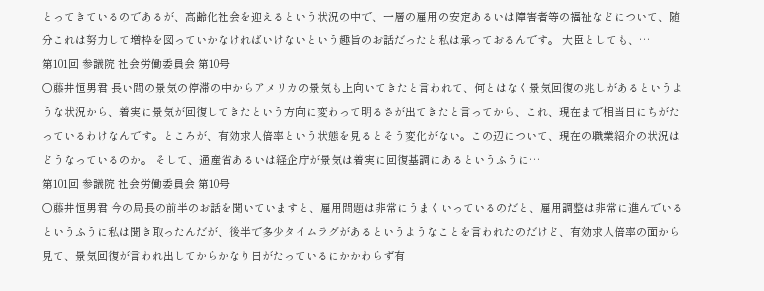とってきているのであるが、高齢化社会を迎えるという状況の中で、一層の雇用の安定あるいは障害者等の福祉などについて、随分これは努力して増枠を図っていかなければいけないという趣旨のお話だったと私は承っておるんです。 大臣としても、…
第101回 参議院 社会労働委員会 第10号
○藤井恒男君 長い間の景気の停滞の中からアメリカの景気も上向いてきたと言われて、何とはなく景気回復の兆しがあるというような状況から、着実に景気が回復してきたという方向に変わって明るさが出てきたと言ってから、これ、現在まで相当日にちがたっているわけなんです。ところが、有効求人倍率という状態を見るとそう変化がない。この辺について、現在の職業紹介の状況はどうなっているのか。 そして、通産省あるいは経企庁が景気は着実に回復基調にあるというふうに…
第101回 参議院 社会労働委員会 第10号
○藤井恒男君 今の局長の前半のお話を聞いていますと、雇用問題は非常にうまくいっているのだと、雇用調整は非常に進んでいるというふうに私は聞き取ったんだが、後半で多少タイムラグがあるというようなことを言われたのだけど、有効求人倍率の面から見て、景気回復が言われ出してからかなり日がたっているにかかわらず有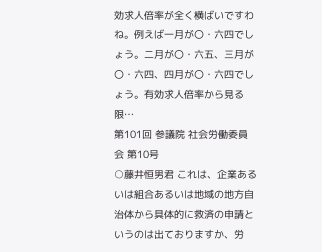効求人倍率が全く横ばいですわね。例えば一月が〇・六四でしょう。二月が〇・六五、三月が〇・六四、四月が〇・六四でしょう。有効求人倍率から見る限…
第101回 参議院 社会労働委員会 第10号
○藤井恒男君 これは、企業あるいは組合あるいは地域の地方自治体から具体的に救済の申請というのは出ておりますか、労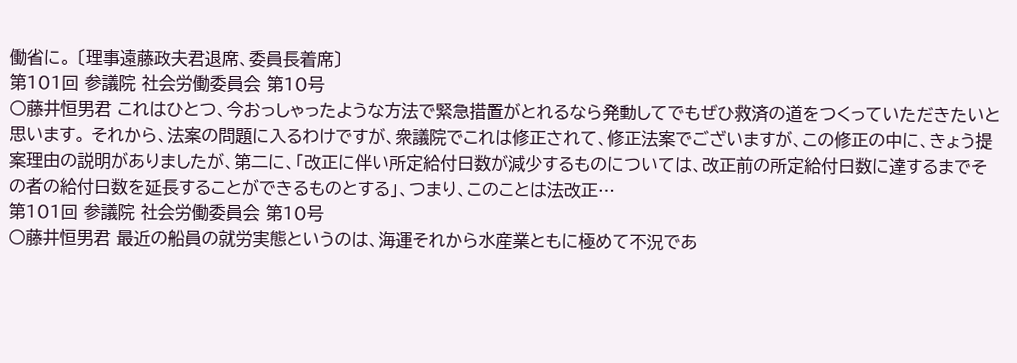働省に。 〔理事遠藤政夫君退席、委員長着席〕
第101回 参議院 社会労働委員会 第10号
○藤井恒男君 これはひとつ、今おっしゃったような方法で緊急措置がとれるなら発動してでもぜひ救済の道をつくっていただきたいと思います。 それから、法案の問題に入るわけですが、衆議院でこれは修正されて、修正法案でございますが、この修正の中に、きょう提案理由の説明がありましたが、第二に、「改正に伴い所定給付日数が減少するものについては、改正前の所定給付日数に達するまでその者の給付日数を延長することができるものとする」、つまり、このことは法改正…
第101回 参議院 社会労働委員会 第10号
○藤井恒男君 最近の船員の就労実態というのは、海運それから水産業ともに極めて不況であ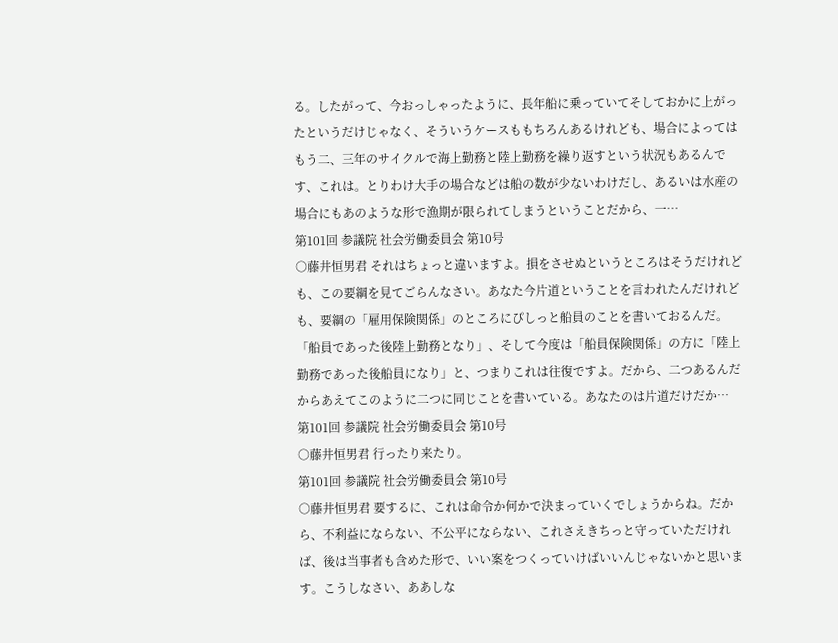る。したがって、今おっしゃったように、長年船に乗っていてそしておかに上がったというだけじゃなく、そういうケースももちろんあるけれども、場合によってはもう二、三年のサイクルで海上勤務と陸上勤務を繰り返すという状況もあるんです、これは。とりわけ大手の場合などは船の数が少ないわけだし、あるいは水産の場合にもあのような形で漁期が限られてしまうということだから、一…
第101回 参議院 社会労働委員会 第10号
○藤井恒男君 それはちょっと違いますよ。損をさせぬというところはそうだけれども、この要綱を見てごらんなさい。あなた今片道ということを言われたんだけれども、要綱の「雇用保険関係」のところにぴしっと船員のことを書いておるんだ。「船員であった後陸上勤務となり」、そして今度は「船員保険関係」の方に「陸上勤務であった後船員になり」と、つまりこれは往復ですよ。だから、二つあるんだからあえてこのように二つに同じことを書いている。あなたのは片道だけだか…
第101回 参議院 社会労働委員会 第10号
○藤井恒男君 行ったり来たり。
第101回 参議院 社会労働委員会 第10号
○藤井恒男君 要するに、これは命令か何かで決まっていくでしょうからね。だから、不利益にならない、不公平にならない、これさえきちっと守っていただければ、後は当事者も含めた形で、いい案をつくっていけばいいんじゃないかと思います。こうしなさい、ああしな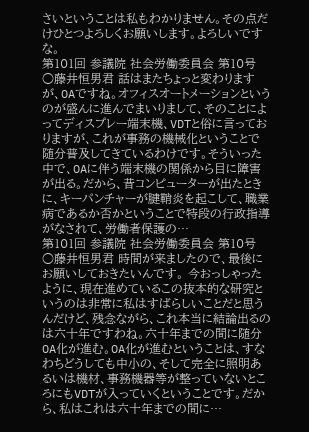さいということは私もわかりません。その点だけひとつよろしくお願いします。よろしいですな。
第101回 参議院 社会労働委員会 第10号
○藤井恒男君 話はまたちょっと変わりますが、OAですね。オフィスオートメーションというのが盛んに進んでまいりまして、そのことによってディスプレー端末機、VDTと俗に言っておりますが、これが事務の機械化ということで随分普及してきているわけです。そういった中で、OAに伴う端末機の関係から目に障害が出る。だから、昔コンピューターが出たときに、キーパンチャーが腱鞘炎を起こして、職業病であるか否かということで特段の行政指導がなされて、労働者保護の…
第101回 参議院 社会労働委員会 第10号
○藤井恒男君 時間が来ましたので、最後にお願いしておきたいんです。 今おっしゃったように、現在進めているこの抜本的な研究というのは非常に私はすばらしいことだと思うんだけど、残念ながら、これ本当に結論出るのは六十年ですわね。六十年までの間に随分OA化が進む。OA化が進むということは、すなわちどうしても中小の、そして完全に照明あるいは機材、事務機器等が整っていないところにもVDTが入っていくということです。だから、私はこれは六十年までの間に…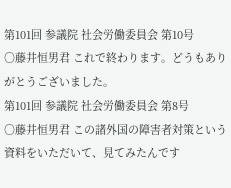第101回 参議院 社会労働委員会 第10号
○藤井恒男君 これで終わります。どうもありがとうございました。
第101回 参議院 社会労働委員会 第8号
○藤井恒男君 この諸外国の障害者対策という資料をいただいて、見てみたんです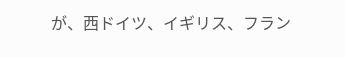が、西ドイツ、イギリス、フラン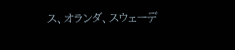ス、オランダ、スウェーデ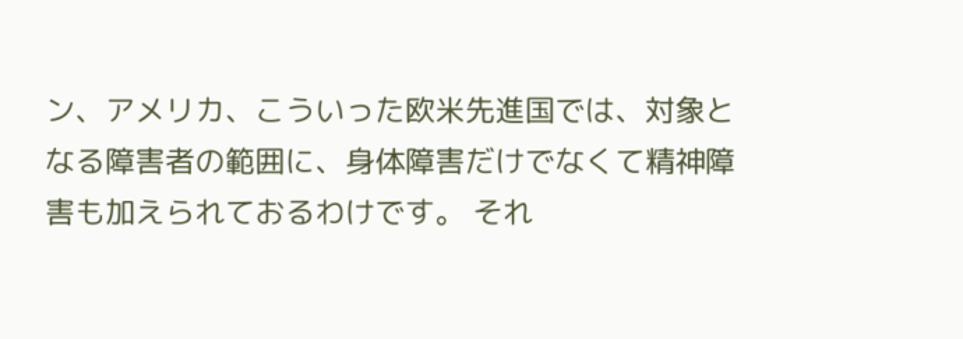ン、アメリカ、こういった欧米先進国では、対象となる障害者の範囲に、身体障害だけでなくて精神障害も加えられておるわけです。 それ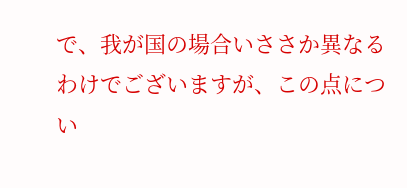で、我が国の場合いささか異なるわけでございますが、この点につい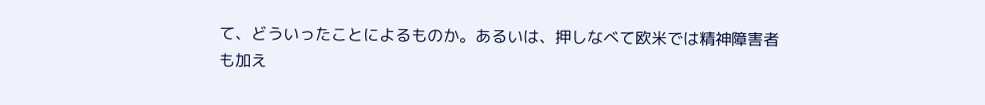て、どういったことによるものか。あるいは、押しなべて欧米では精神障害者も加え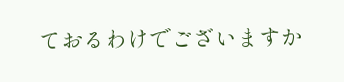ておるわけでございますか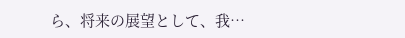ら、将来の展望として、我…